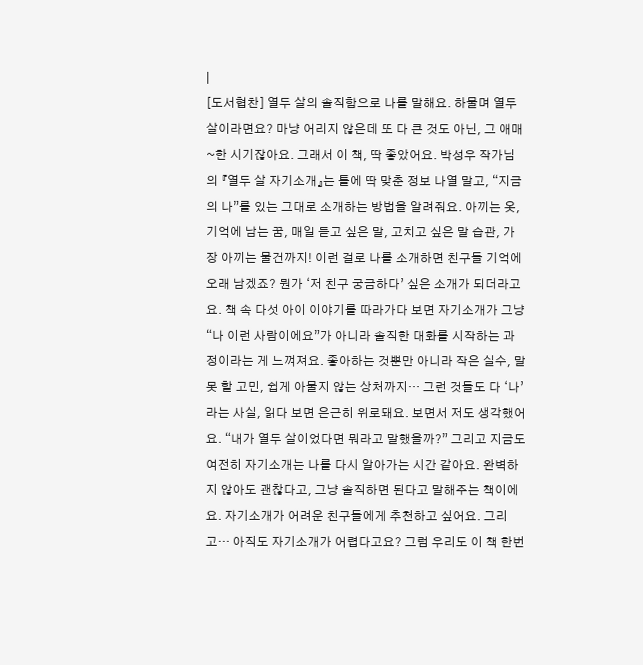|
[도서협찬] 열두 살의 솔직함으로 나를 말해요. 하물며 열두 살이라면요? 마냥 어리지 않은데 또 다 큰 것도 아닌, 그 애매~한 시기잖아요. 그래서 이 책, 딱 좋았어요. 박성우 작가님의 『열두 살 자기소개』는 틀에 딱 맞춘 정보 나열 말고, “지금의 나”를 있는 그대로 소개하는 방법을 알려줘요. 아끼는 옷, 기억에 남는 꿈, 매일 듣고 싶은 말, 고치고 싶은 말 습관, 가장 아끼는 물건까지! 이런 걸로 나를 소개하면 친구들 기억에 오래 남겠죠? 뭔가 ‘저 친구 궁금하다’ 싶은 소개가 되더라고요. 책 속 다섯 아이 이야기를 따라가다 보면 자기소개가 그냥 “나 이런 사람이에요”가 아니라 솔직한 대화를 시작하는 과정이라는 게 느껴져요. 좋아하는 것뿐만 아니라 작은 실수, 말 못 할 고민, 쉽게 아물지 않는 상처까지… 그런 것들도 다 ‘나’라는 사실, 읽다 보면 은근히 위로돼요. 보면서 저도 생각했어요. “내가 열두 살이었다면 뭐라고 말했을까?” 그리고 지금도 여전히 자기소개는 나를 다시 알아가는 시간 같아요. 완벽하지 않아도 괜찮다고, 그냥 솔직하면 된다고 말해주는 책이에요. 자기소개가 어려운 친구들에게 추천하고 싶어요. 그리고… 아직도 자기소개가 어렵다고요? 그럼 우리도 이 책 한번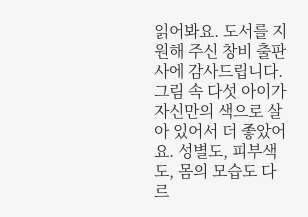읽어봐요. 도서를 지원해 주신 창비 출판사에 감사드립니다. 그림 속 다섯 아이가 자신만의 색으로 살아 있어서 더 좋았어요. 성별도, 피부색도, 몸의 모습도 다르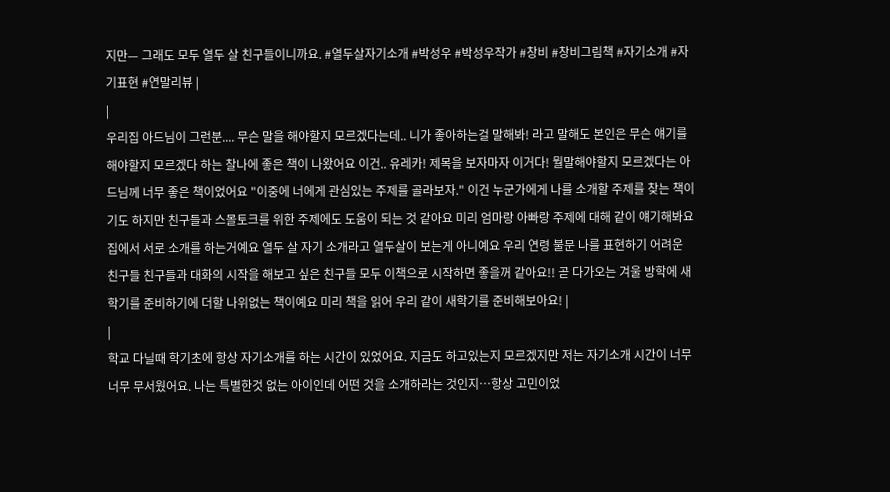지만— 그래도 모두 열두 살 친구들이니까요. #열두살자기소개 #박성우 #박성우작가 #창비 #창비그림책 #자기소개 #자기표현 #연말리뷰 |
|
우리집 아드님이 그런분.... 무슨 말을 해야할지 모르겠다는데.. 니가 좋아하는걸 말해봐! 라고 말해도 본인은 무슨 얘기를 해야할지 모르겠다 하는 찰나에 좋은 책이 나왔어요 이건.. 유레카! 제목을 보자마자 이거다! 뭘말해야할지 모르겠다는 아드님께 너무 좋은 책이었어요 "이중에 너에게 관심있는 주제를 골라보자." 이건 누군가에게 나를 소개할 주제를 찾는 책이기도 하지만 친구들과 스몰토크를 위한 주제에도 도움이 되는 것 같아요 미리 엄마랑 아빠랑 주제에 대해 같이 얘기해봐요 집에서 서로 소개를 하는거예요 열두 살 자기 소개라고 열두살이 보는게 아니예요 우리 연령 불문 나를 표현하기 어려운 친구들 친구들과 대화의 시작을 해보고 싶은 친구들 모두 이책으로 시작하면 좋을꺼 같아요!! 곧 다가오는 겨울 방학에 새학기를 준비하기에 더할 나위없는 책이예요 미리 책을 읽어 우리 같이 새학기를 준비해보아요! |
|
학교 다닐때 학기초에 항상 자기소개를 하는 시간이 있었어요. 지금도 하고있는지 모르겠지만 저는 자기소개 시간이 너무너무 무서웠어요. 나는 특별한것 없는 아이인데 어떤 것을 소개하라는 것인지…항상 고민이었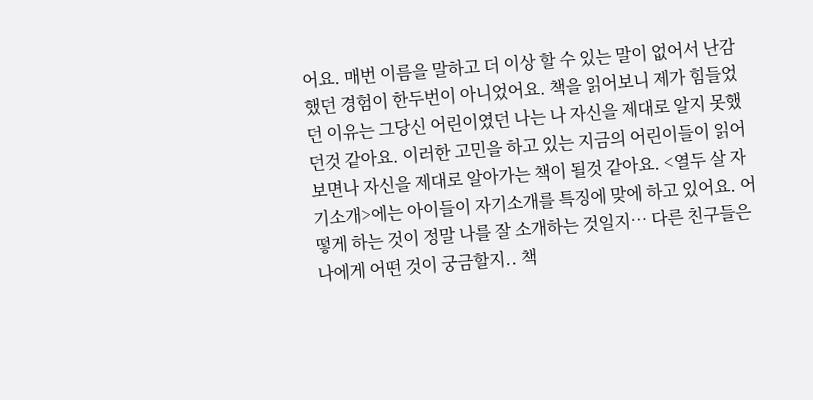어요. 매번 이름을 말하고 더 이상 할 수 있는 말이 없어서 난감했던 경험이 한두번이 아니었어요. 책을 읽어보니 제가 힘들었던 이유는 그당신 어린이였던 나는 나 자신을 제대로 알지 못했던것 같아요. 이러한 고민을 하고 있는 지금의 어린이들이 읽어보면나 자신을 제대로 알아가는 책이 될것 같아요. <열두 살 자기소개>에는 아이들이 자기소개를 특징에 맞에 하고 있어요. 어떻게 하는 것이 정말 나를 잘 소개하는 것일지… 다른 친구들은 나에게 어떤 것이 궁금할지.. 책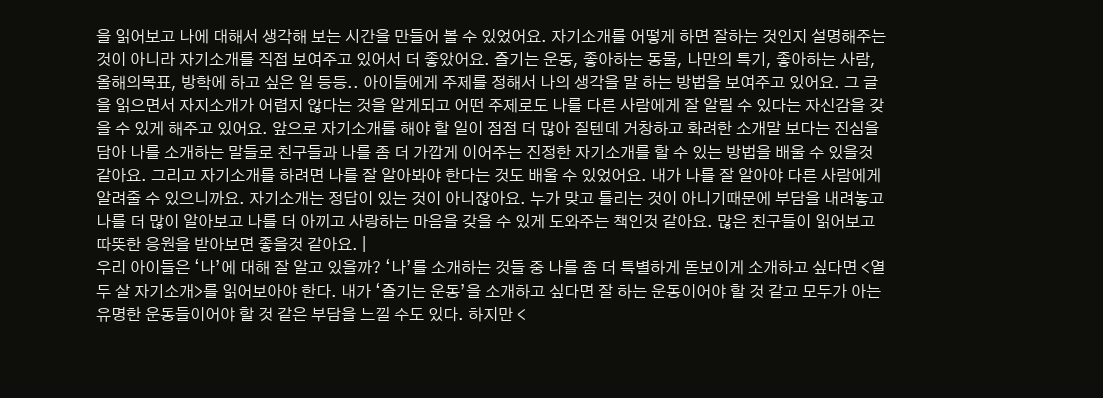을 읽어보고 나에 대해서 생각해 보는 시간을 만들어 볼 수 있었어요. 자기소개를 어떻게 하면 잘하는 것인지 설명해주는 것이 아니라 자기소개를 직접 보여주고 있어서 더 좋았어요. 즐기는 운동, 좋아하는 동물, 나만의 특기, 좋아하는 사람, 올해의목표, 방학에 하고 싶은 일 등등.. 아이들에게 주제를 정해서 나의 생각을 말 하는 방법을 보여주고 있어요. 그 글을 읽으면서 자지소개가 어렵지 않다는 것을 알게되고 어떤 주제로도 나를 다른 사람에게 잘 알릴 수 있다는 자신감을 갖을 수 있게 해주고 있어요. 앞으로 자기소개를 해야 할 일이 점점 더 많아 질텐데 거창하고 화려한 소개말 보다는 진심을 담아 나를 소개하는 말들로 친구들과 나를 좀 더 가깝게 이어주는 진정한 자기소개를 할 수 있는 방법을 배울 수 있을것 같아요. 그리고 자기소개를 하려면 나를 잘 알아봐야 한다는 것도 배울 수 있었어요. 내가 나를 잘 알아야 다른 사람에게 알려줄 수 있으니까요. 자기소개는 정답이 있는 것이 아니잖아요. 누가 맞고 틀리는 것이 아니기때문에 부담을 내려놓고 나를 더 많이 알아보고 나를 더 아끼고 사랑하는 마음을 갖을 수 있게 도와주는 책인것 같아요. 많은 친구들이 읽어보고 따뜻한 응원을 받아보면 좋을것 같아요. |
우리 아이들은 ‘나’에 대해 잘 알고 있을까? ‘나’를 소개하는 것들 중 나를 좀 더 특별하게 돋보이게 소개하고 싶다면 <열두 살 자기소개>를 읽어보아야 한다. 내가 ‘즐기는 운동’을 소개하고 싶다면 잘 하는 운동이어야 할 것 같고 모두가 아는 유명한 운동들이어야 할 것 같은 부담을 느낄 수도 있다. 하지만 <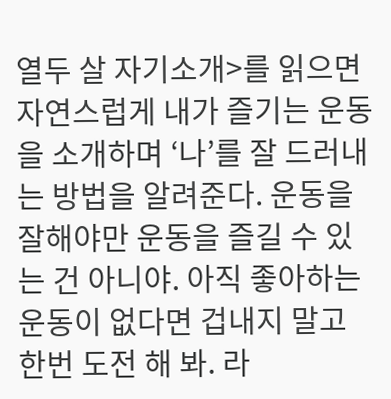열두 살 자기소개>를 읽으면 자연스럽게 내가 즐기는 운동을 소개하며 ‘나’를 잘 드러내는 방법을 알려준다. 운동을 잘해야만 운동을 즐길 수 있는 건 아니야. 아직 좋아하는 운동이 없다면 겁내지 말고 한번 도전 해 봐. 라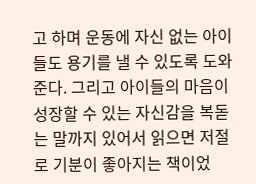고 하며 운동에 자신 없는 아이들도 용기를 낼 수 있도록 도와준다. 그리고 아이들의 마음이 성장할 수 있는 자신감을 복돋는 말까지 있어서 읽으면 저절로 기분이 좋아지는 책이었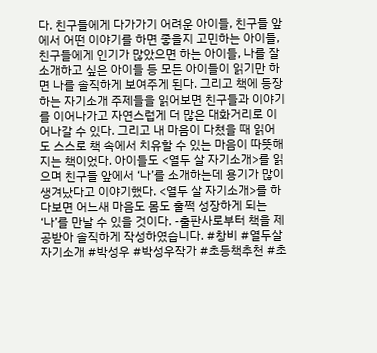다. 친구들에게 다가가기 어려운 아이들, 친구들 앞에서 어떤 이야기를 하면 좋을지 고민하는 아이들, 친구들에게 인기가 많았으면 하는 아이들, 나를 잘 소개하고 싶은 아이들 등 모든 아이들이 읽기만 하면 나를 솔직하게 보여주게 된다. 그리고 책에 등장하는 자기소개 주제들을 읽어보면 친구들과 이야기를 이어나가고 자연스럽게 더 많은 대화거리로 이어나갈 수 있다. 그리고 내 마음이 다쳤을 때 읽어도 스스로 책 속에서 치유할 수 있는 마음이 따뜻해지는 책이었다. 아이들도 <열두 살 자기소개>를 읽으며 친구들 앞에서 ‘나’를 소개하는데 용기가 많이 생겨났다고 이야기했다. <열두 살 자기소개>를 하다보면 어느새 마음도 몸도 훌쩍 성장하게 되는 ‘나’를 만날 수 있을 것이다. -출판사로부터 책을 제공받아 솔직하게 작성하였습니다. #창비 #열두살자기소개 #박성우 #박성우작가 #초등책추천 #초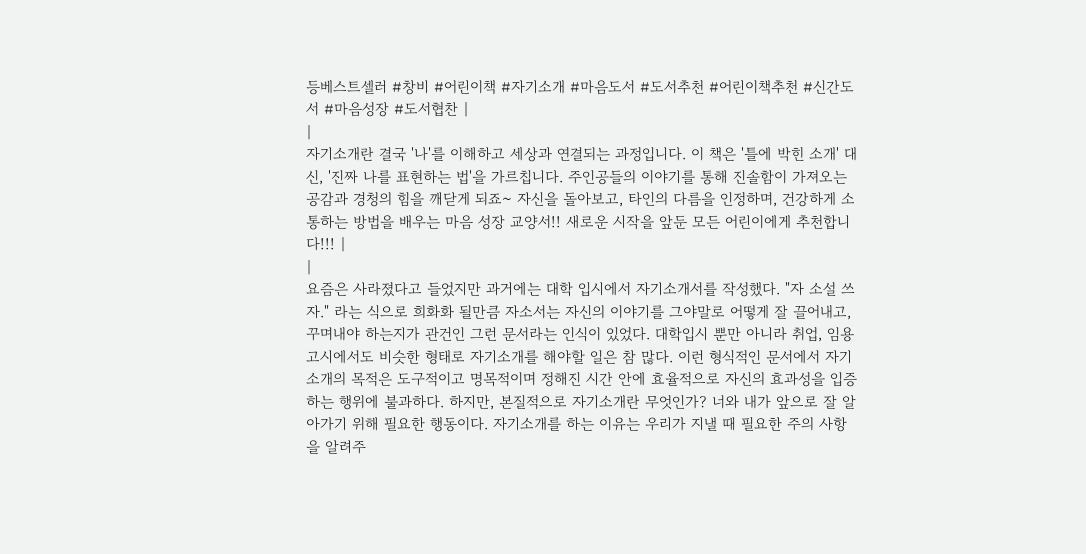등베스트셀러 #창비 #어린이책 #자기소개 #마음도서 #도서추천 #어린이책추천 #신간도서 #마음성장 #도서협찬 |
|
자기소개란 결국 '나'를 이해하고 세상과 연결되는 과정입니다. 이 책은 '틀에 박힌 소개' 대신, '진짜 나를 표현하는 법'을 가르칩니다. 주인공들의 이야기를 통해 진솔함이 가져오는 공감과 경청의 힘을 깨닫게 되죠~ 자신을 돌아보고, 타인의 다름을 인정하며, 건강하게 소통하는 방법을 배우는 마음 성장 교양서!! 새로운 시작을 앞둔 모든 어린이에게 추천합니다!!! |
|
요즘은 사라졌다고 들었지만 과거에는 대학 입시에서 자기소개서를 작성했다. "자 소설 쓰자." 라는 식으로 희화화 될만큼 자소서는 자신의 이야기를 그야말로 어떻게 잘 끌어내고, 꾸며내야 하는지가 관건인 그런 문서라는 인식이 있었다. 대학입시 뿐만 아니라 취업, 임용고시에서도 비슷한 형태로 자기소개를 해야할 일은 참 많다. 이런 형식적인 문서에서 자기소개의 목적은 도구적이고 명목적이며 정해진 시간 안에 효율적으로 자신의 효과성을 입증하는 행위에 불과하다. 하지만, 본질적으로 자기소개란 무엇인가? 너와 내가 앞으로 잘 알아가기 위해 필요한 행동이다. 자기소개를 하는 이유는 우리가 지낼 때 필요한 주의 사항을 알려주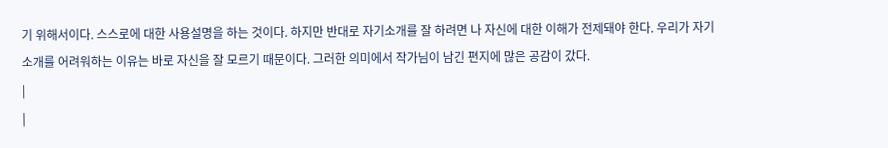기 위해서이다. 스스로에 대한 사용설명을 하는 것이다. 하지만 반대로 자기소개를 잘 하려면 나 자신에 대한 이해가 전제돼야 한다. 우리가 자기소개를 어려워하는 이유는 바로 자신을 잘 모르기 때문이다. 그러한 의미에서 작가님이 남긴 편지에 많은 공감이 갔다.
|
|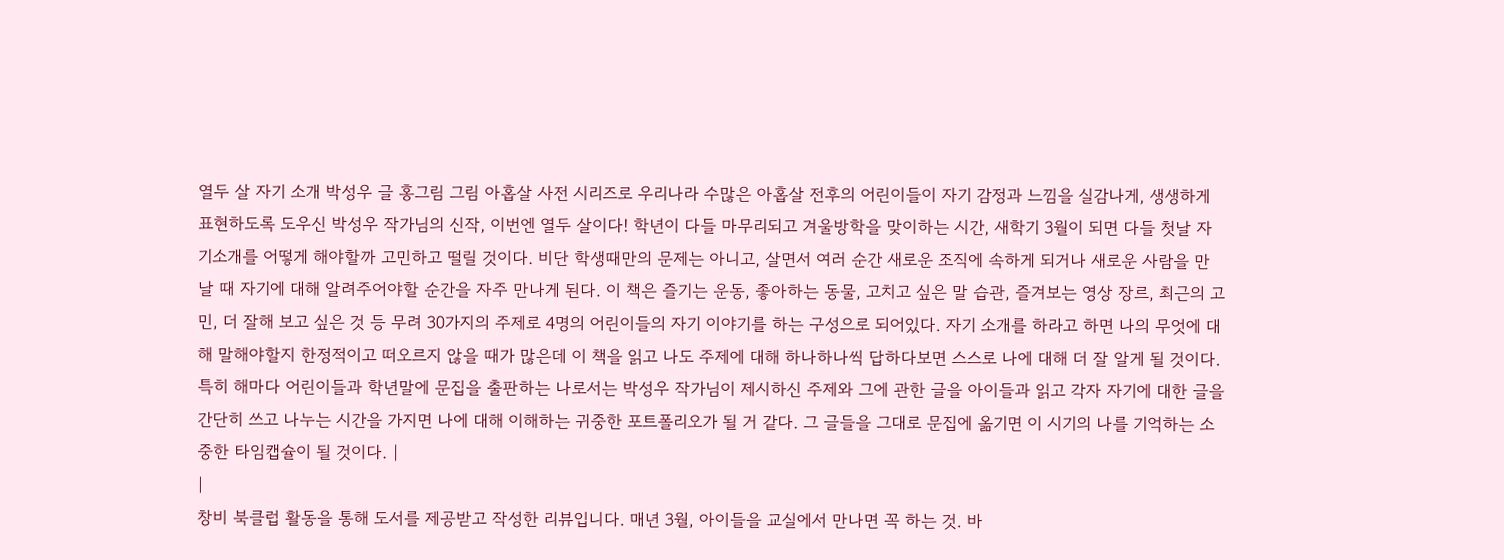열두 살 자기 소개 박성우 글 홍그림 그림 아홉살 사전 시리즈로 우리나라 수많은 아홉살 전후의 어린이들이 자기 감정과 느낌을 실감나게, 생생하게 표현하도록 도우신 박성우 작가님의 신작, 이번엔 열두 살이다! 학년이 다들 마무리되고 겨울방학을 맞이하는 시간, 새학기 3월이 되면 다들 첫날 자기소개를 어떻게 해야할까 고민하고 떨릴 것이다. 비단 학생때만의 문제는 아니고, 살면서 여러 순간 새로운 조직에 속하게 되거나 새로운 사람을 만날 때 자기에 대해 알려주어야할 순간을 자주 만나게 된다. 이 책은 즐기는 운동, 좋아하는 동물, 고치고 싶은 말 습관, 즐겨보는 영상 장르, 최근의 고민, 더 잘해 보고 싶은 것 등 무려 30가지의 주제로 4명의 어린이들의 자기 이야기를 하는 구성으로 되어있다. 자기 소개를 하라고 하면 나의 무엇에 대해 말해야할지 한정적이고 떠오르지 않을 때가 많은데 이 책을 읽고 나도 주제에 대해 하나하나씩 답하다보면 스스로 나에 대해 더 잘 알게 될 것이다. 특히 해마다 어린이들과 학년말에 문집을 출판하는 나로서는 박성우 작가님이 제시하신 주제와 그에 관한 글을 아이들과 읽고 각자 자기에 대한 글을 간단히 쓰고 나누는 시간을 가지면 나에 대해 이해하는 귀중한 포트폴리오가 될 거 같다. 그 글들을 그대로 문집에 옮기면 이 시기의 나를 기억하는 소중한 타임캡슐이 될 것이다. |
|
창비 북클럽 활동을 통해 도서를 제공받고 작성한 리뷰입니다. 매년 3월, 아이들을 교실에서 만나면 꼭 하는 것. 바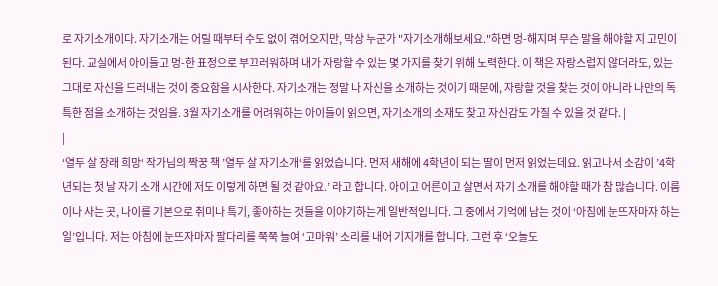로 자기소개이다. 자기소개는 어릴 때부터 수도 없이 겪어오지만, 막상 누군가 "자기소개해보세요."하면 멍-해지며 무슨 말을 해야할 지 고민이 된다. 교실에서 아이들고 멍-한 표정으로 부끄러워하며 내가 자랑할 수 있는 몇 가지를 찾기 위해 노력한다. 이 책은 자랑스럽지 않더라도, 있는 그대로 자신을 드러내는 것이 중요함을 시사한다. 자기소개는 정말 나 자신을 소개하는 것이기 때문에, 자랑할 것을 찾는 것이 아니라 나만의 독특한 점을 소개하는 것임을. 3월 자기소개를 어려워하는 아이들이 읽으면, 자기소개의 소재도 찾고 자신감도 가질 수 있을 것 같다. |
|
‘열두 살 장래 희망‘ 작가님의 짝꿍 책 ’열두 살 자기소개‘를 읽었습니다. 먼저 새해에 4학년이 되는 딸이 먼저 읽었는데요. 읽고나서 소감이 ’4학년되는 첫 날 자기 소개 시간에 저도 이렇게 하면 될 것 같아요.’ 라고 합니다. 아이고 어른이고 살면서 자기 소개를 해야할 때가 참 많습니다. 이름이나 사는 곳, 나이를 기본으로 취미나 특기, 좋아하는 것들을 이야기하는게 일반적입니다. 그 중에서 기억에 남는 것이 ‘아침에 눈뜨자마자 하는 일’입니다. 저는 아침에 눈뜨자마자 팔다리를 쭉쭉 늘여 ‘고마워’ 소리를 내어 기지개를 합니다. 그런 후 ‘오늘도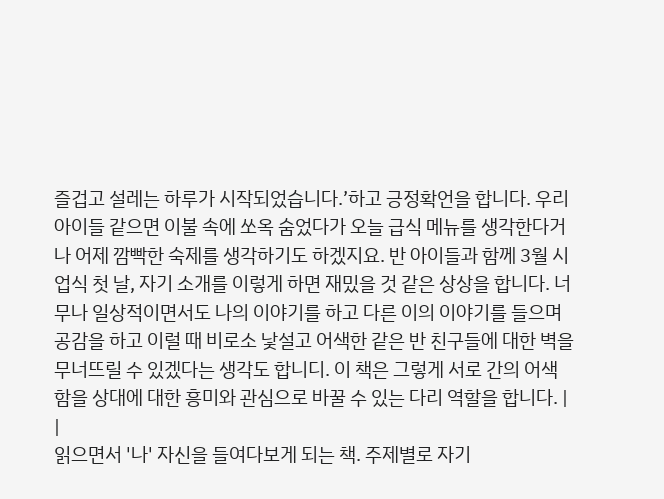즐겁고 설레는 하루가 시작되었습니다.’하고 긍정확언을 합니다. 우리 아이들 같으면 이불 속에 쏘옥 숨었다가 오늘 급식 메뉴를 생각한다거나 어제 깜빡한 숙제를 생각하기도 하겠지요. 반 아이들과 함께 3월 시업식 첫 날, 자기 소개를 이렇게 하면 재밌을 것 같은 상상을 합니다. 너무나 일상적이면서도 나의 이야기를 하고 다른 이의 이야기를 들으며 공감을 하고 이럴 때 비로소 낯설고 어색한 같은 반 친구들에 대한 벽을 무너뜨릴 수 있겠다는 생각도 합니디. 이 책은 그렇게 서로 간의 어색함을 상대에 대한 흥미와 관심으로 바꿀 수 있는 다리 역할을 합니다. |
|
읽으면서 '나' 자신을 들여다보게 되는 책. 주제별로 자기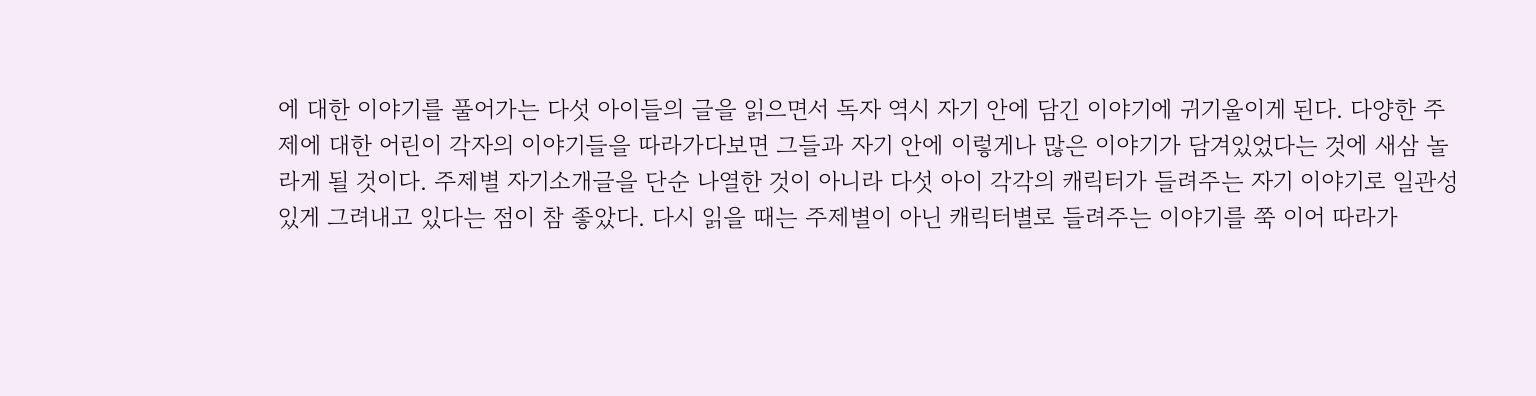에 대한 이야기를 풀어가는 다섯 아이들의 글을 읽으면서 독자 역시 자기 안에 담긴 이야기에 귀기울이게 된다. 다양한 주제에 대한 어린이 각자의 이야기들을 따라가다보면 그들과 자기 안에 이렇게나 많은 이야기가 담겨있었다는 것에 새삼 놀라게 될 것이다. 주제별 자기소개글을 단순 나열한 것이 아니라 다섯 아이 각각의 캐릭터가 들려주는 자기 이야기로 일관성있게 그려내고 있다는 점이 참 좋았다. 다시 읽을 때는 주제별이 아닌 캐릭터별로 들려주는 이야기를 쭉 이어 따라가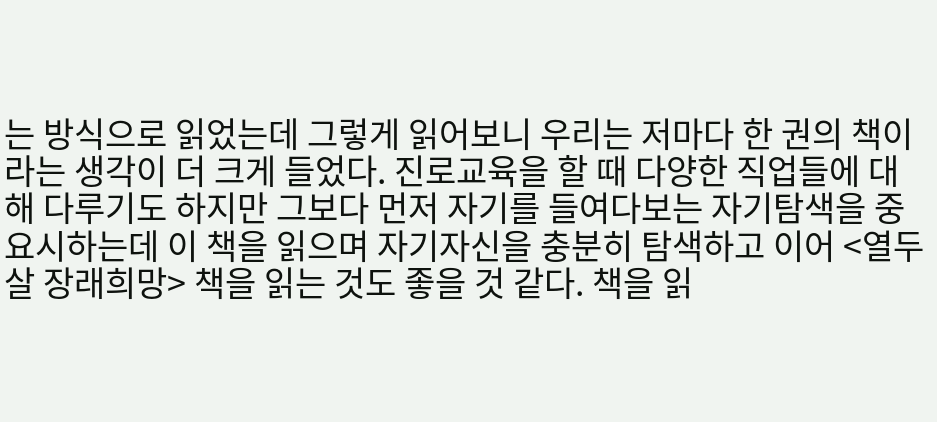는 방식으로 읽었는데 그렇게 읽어보니 우리는 저마다 한 권의 책이라는 생각이 더 크게 들었다. 진로교육을 할 때 다양한 직업들에 대해 다루기도 하지만 그보다 먼저 자기를 들여다보는 자기탐색을 중요시하는데 이 책을 읽으며 자기자신을 충분히 탐색하고 이어 <열두 살 장래희망> 책을 읽는 것도 좋을 것 같다. 책을 읽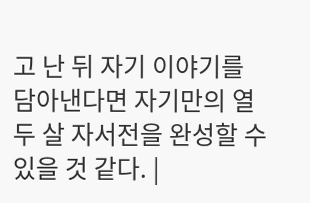고 난 뒤 자기 이야기를 담아낸다면 자기만의 열두 살 자서전을 완성할 수 있을 것 같다. |